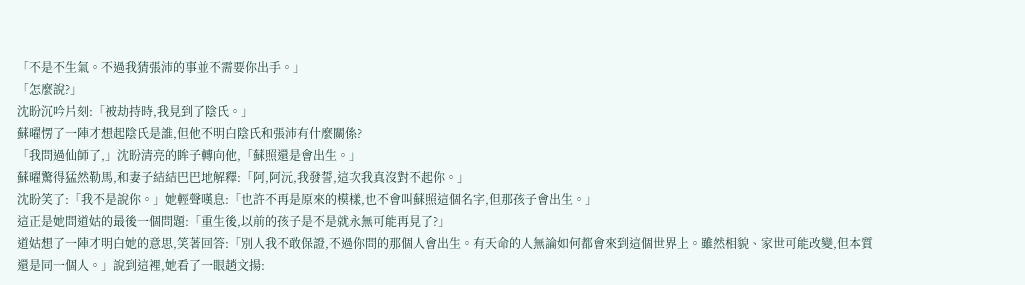「不是不生氣。不過我猜張沛的事並不需要你出手。」
「怎麼說?」
沈盼沉吟片刻:「被劫持時,我見到了陰氏。」
蘇曜愣了一陣才想起陰氏是誰,但他不明白陰氏和張沛有什麼關係?
「我問過仙師了,」沈盼清亮的眸子轉向他,「蘇照還是會出生。」
蘇曜驚得猛然勒馬,和妻子結結巴巴地解釋:「阿,阿沅,我發誓,這次我真沒對不起你。」
沈盼笑了:「我不是說你。」她輕聲嘆息:「也許不再是原來的模樣,也不會叫蘇照這個名字,但那孩子會出生。」
這正是她問道姑的最後一個問題:「重生後,以前的孩子是不是就永無可能再見了?」
道姑想了一陣才明白她的意思,笑著回答:「別人我不敢保證,不過你問的那個人會出生。有天命的人無論如何都會來到這個世界上。雖然相貌、家世可能改變,但本質還是同一個人。」說到這裡,她看了一眼趙文揚: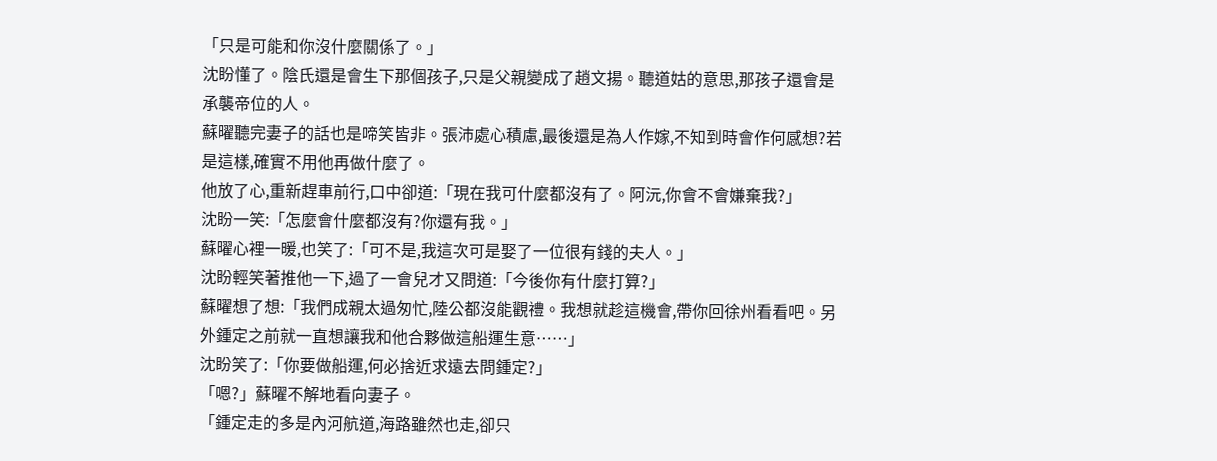「只是可能和你沒什麼關係了。」
沈盼懂了。陰氏還是會生下那個孩子,只是父親變成了趙文揚。聽道姑的意思,那孩子還會是承襲帝位的人。
蘇曜聽完妻子的話也是啼笑皆非。張沛處心積慮,最後還是為人作嫁,不知到時會作何感想?若是這樣,確實不用他再做什麼了。
他放了心,重新趕車前行,口中卻道:「現在我可什麼都沒有了。阿沅,你會不會嫌棄我?」
沈盼一笑:「怎麼會什麼都沒有?你還有我。」
蘇曜心裡一暖,也笑了:「可不是,我這次可是娶了一位很有錢的夫人。」
沈盼輕笑著推他一下,過了一會兒才又問道:「今後你有什麼打算?」
蘇曜想了想:「我們成親太過匆忙,陸公都沒能觀禮。我想就趁這機會,帶你回徐州看看吧。另外鍾定之前就一直想讓我和他合夥做這船運生意……」
沈盼笑了:「你要做船運,何必捨近求遠去問鍾定?」
「嗯?」蘇曜不解地看向妻子。
「鍾定走的多是內河航道,海路雖然也走,卻只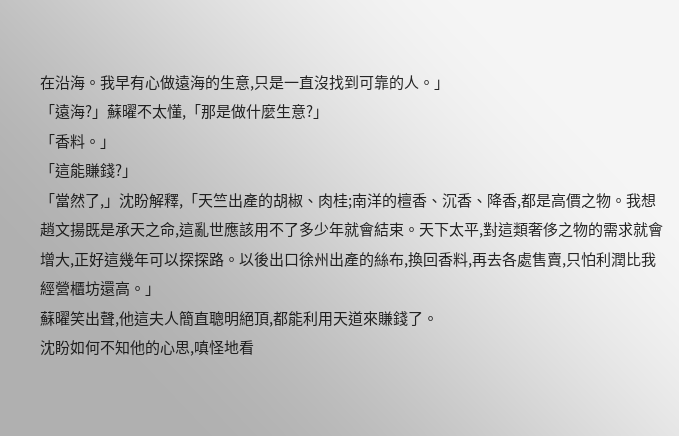在沿海。我早有心做遠海的生意,只是一直沒找到可靠的人。」
「遠海?」蘇曜不太懂,「那是做什麼生意?」
「香料。」
「這能賺錢?」
「當然了,」沈盼解釋,「天竺出產的胡椒、肉桂;南洋的檀香、沉香、降香,都是高價之物。我想趙文揚既是承天之命,這亂世應該用不了多少年就會結束。天下太平,對這類奢侈之物的需求就會增大,正好這幾年可以探探路。以後出口徐州出產的絲布,換回香料,再去各處售賣,只怕利潤比我經營櫃坊還高。」
蘇曜笑出聲,他這夫人簡直聰明絕頂,都能利用天道來賺錢了。
沈盼如何不知他的心思,嗔怪地看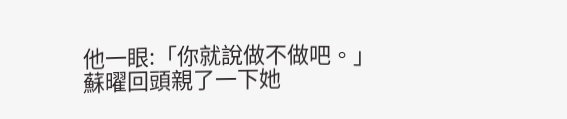他一眼:「你就說做不做吧。」
蘇曜回頭親了一下她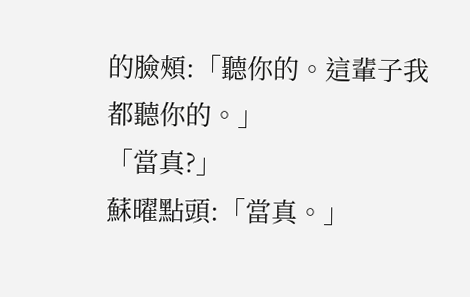的臉頰:「聽你的。這輩子我都聽你的。」
「當真?」
蘇曜點頭:「當真。」